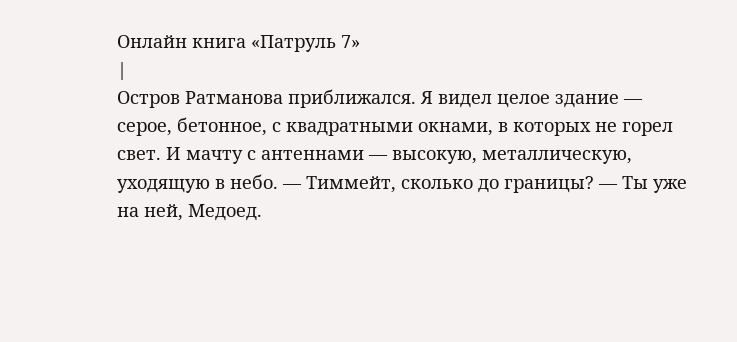Онлайн книга «Патруль 7»
|
Остров Ратманова приближался. Я видел целое здание — серое, бетонное, с квадратными окнами, в которых не горел свет. И мачту с антеннами — высокую, металлическую, уходящую в небо. — Тиммейт, сколько до границы? — Ты уже на ней, Медоед.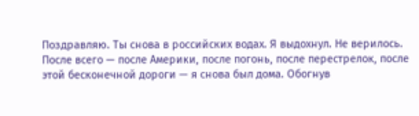Поздравляю. Ты снова в российских водах. Я выдохнул. Не верилось. После всего — после Америки, после погонь, после перестрелок, после этой бесконечной дороги — я снова был дома. Обогнув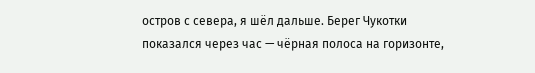остров с севера, я шёл дальше. Берег Чукотки показался через час — чёрная полоса на горизонте,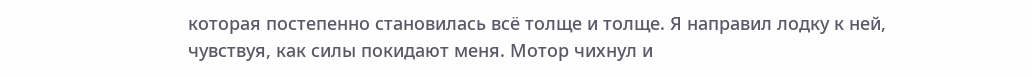которая постепенно становилась всё толще и толще. Я направил лодку к ней, чувствуя, как силы покидают меня. Мотор чихнул и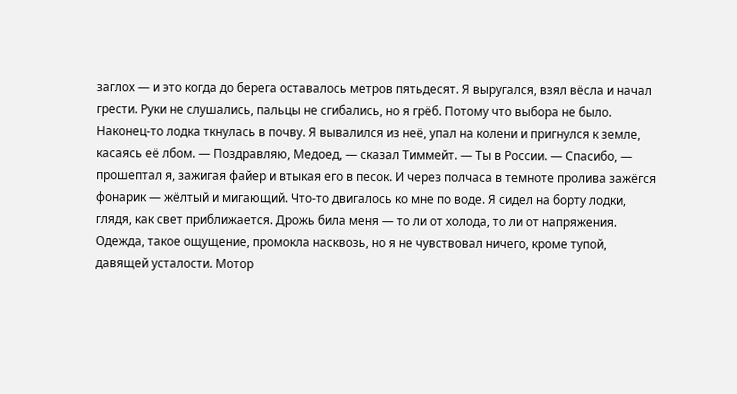заглох — и это когда до берега оставалось метров пятьдесят. Я выругался, взял вёсла и начал грести. Руки не слушались, пальцы не сгибались, но я грёб. Потому что выбора не было. Наконец-то лодка ткнулась в почву. Я вывалился из неё, упал на колени и пригнулся к земле, касаясь её лбом. — Поздравляю, Медоед, — сказал Тиммейт. — Ты в России. — Спасибо, — прошептал я, зажигая файер и втыкая его в песок. И через полчаса в темноте пролива зажёгся фонарик — жёлтый и мигающий. Что-то двигалось ко мне по воде. Я сидел на борту лодки, глядя, как свет приближается. Дрожь била меня — то ли от холода, то ли от напряжения. Одежда, такое ощущение, промокла насквозь, но я не чувствовал ничего, кроме тупой, давящей усталости. Мотор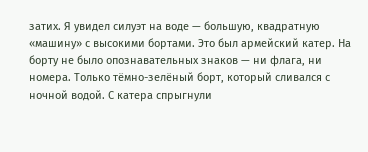затих. Я увидел силуэт на воде — большую, квадратную «машину» с высокими бортами. Это был армейский катер. На борту не было опознавательных знаков — ни флага, ни номера. Только тёмно-зелёный борт, который сливался с ночной водой. С катера спрыгнули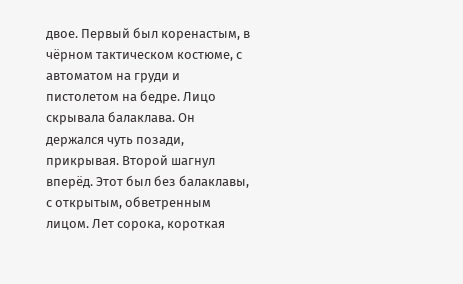двое. Первый был коренастым, в чёрном тактическом костюме, с автоматом на груди и пистолетом на бедре. Лицо скрывала балаклава. Он держался чуть позади, прикрывая. Второй шагнул вперёд. Этот был без балаклавы, с открытым, обветренным лицом. Лет сорока, короткая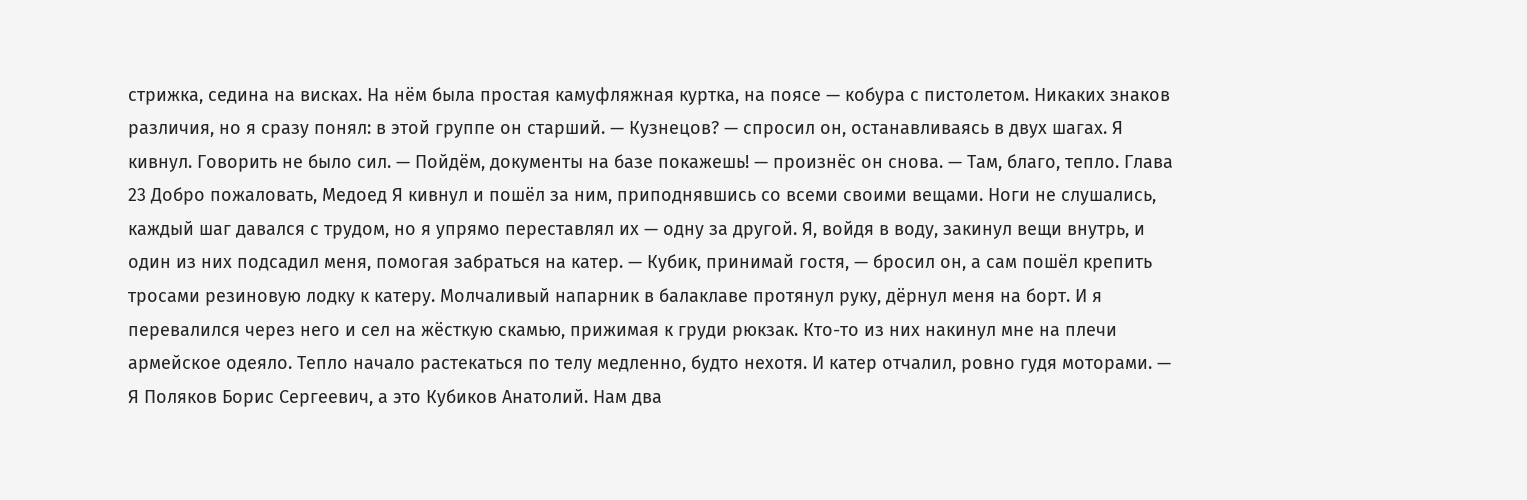стрижка, седина на висках. На нём была простая камуфляжная куртка, на поясе — кобура с пистолетом. Никаких знаков различия, но я сразу понял: в этой группе он старший. — Кузнецов? — спросил он, останавливаясь в двух шагах. Я кивнул. Говорить не было сил. — Пойдём, документы на базе покажешь! — произнёс он снова. — Там, благо, тепло. Глава 23 Добро пожаловать, Медоед Я кивнул и пошёл за ним, приподнявшись со всеми своими вещами. Ноги не слушались, каждый шаг давался с трудом, но я упрямо переставлял их — одну за другой. Я, войдя в воду, закинул вещи внутрь, и один из них подсадил меня, помогая забраться на катер. — Кубик, принимай гостя, — бросил он, а сам пошёл крепить тросами резиновую лодку к катеру. Молчаливый напарник в балаклаве протянул руку, дёрнул меня на борт. И я перевалился через него и сел на жёсткую скамью, прижимая к груди рюкзак. Кто-то из них накинул мне на плечи армейское одеяло. Тепло начало растекаться по телу медленно, будто нехотя. И катер отчалил, ровно гудя моторами. — Я Поляков Борис Сергеевич, а это Кубиков Анатолий. Нам два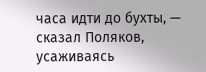часа идти до бухты, — сказал Поляков, усаживаясь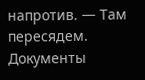напротив. — Там пересядем. Документы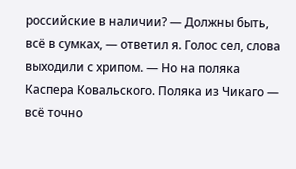российские в наличии? — Должны быть, всё в сумках, — ответил я. Голос сел, слова выходили с хрипом. — Но на поляка Каспера Ковальского. Поляка из Чикаго — всё точно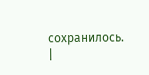сохранилось. |